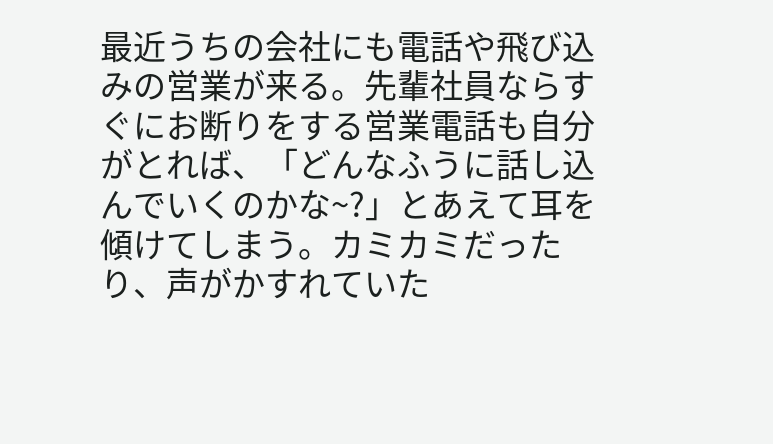最近うちの会社にも電話や飛び込みの営業が来る。先輩社員ならすぐにお断りをする営業電話も自分がとれば、「どんなふうに話し込んでいくのかな~?」とあえて耳を傾けてしまう。カミカミだったり、声がかすれていた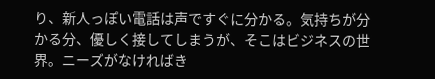り、新人っぽい電話は声ですぐに分かる。気持ちが分かる分、優しく接してしまうが、そこはビジネスの世界。ニーズがなければき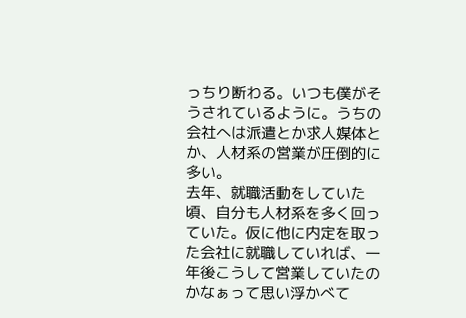っちり断わる。いつも僕がそうされているように。うちの会社へは派遣とか求人媒体とか、人材系の営業が圧倒的に多い。
去年、就職活動をしていた頃、自分も人材系を多く回っていた。仮に他に内定を取った会社に就職していれば、一年後こうして営業していたのかなぁって思い浮かべて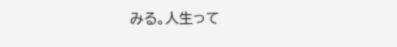みる。人生って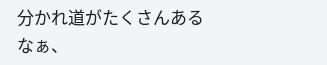分かれ道がたくさんあるなぁ、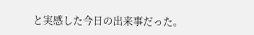と実感した今日の出来事だった。